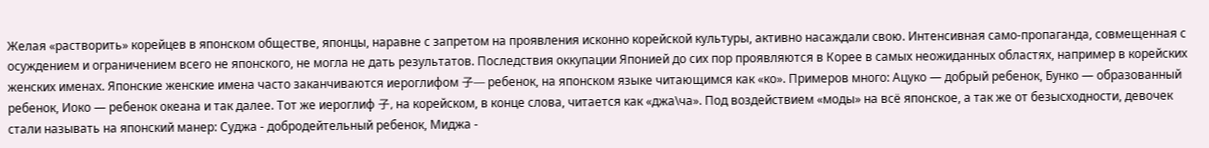Желая «растворить» корейцев в японском обществе, японцы, наравне с запретом на проявления исконно корейской культуры, активно насаждали свою. Интенсивная само-пропаганда, совмещенная с осуждением и ограничением всего не японского, не могла не дать результатов. Последствия оккупации Японией до сих пор проявляются в Корее в самых неожиданных областях, например в корейских женских именах. Японские женские имена часто заканчиваются иероглифом 子— ребенок, на японском языке читающимся как «ко». Примеров много: Ацуко — добрый ребенок, Бунко — образованный ребенок, Иоко — ребенок океана и так далее. Тот же иероглиф 子, на корейском, в конце слова, читается как «джа\ча». Под воздействием «моды» на всё японское, а так же от безысходности, девочек стали называть на японский манер: Суджа - добродейтельный ребенок, Миджа -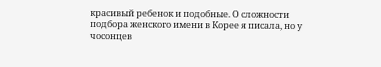красивый ребенок и подобные. О сложности подбора женского имени в Корее я писала, но у чосонцев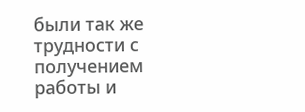были так же трудности с получением работы и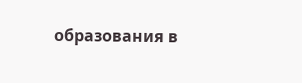образования в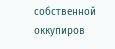собственной оккупиров